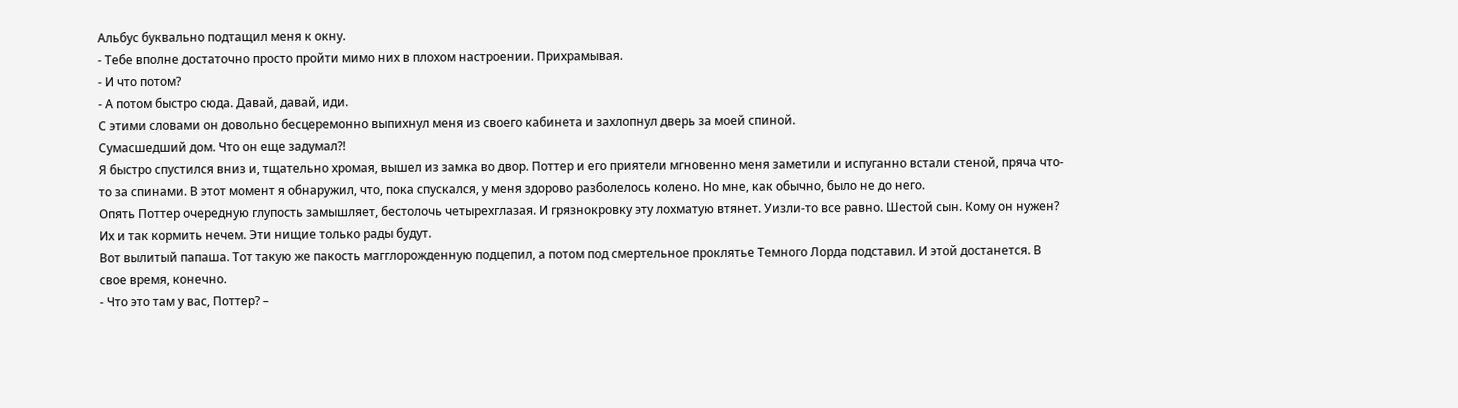Альбус буквально подтащил меня к окну.
- Тебе вполне достаточно просто пройти мимо них в плохом настроении. Прихрамывая.
- И что потом?
- А потом быстро сюда. Давай, давай, иди.
С этими словами он довольно бесцеремонно выпихнул меня из своего кабинета и захлопнул дверь за моей спиной.
Сумасшедший дом. Что он еще задумал?!
Я быстро спустился вниз и, тщательно хромая, вышел из замка во двор. Поттер и его приятели мгновенно меня заметили и испуганно встали стеной, пряча что-то за спинами. В этот момент я обнаружил, что, пока спускался, у меня здорово разболелось колено. Но мне, как обычно, было не до него.
Опять Поттер очередную глупость замышляет, бестолочь четырехглазая. И грязнокровку эту лохматую втянет. Уизли-то все равно. Шестой сын. Кому он нужен? Их и так кормить нечем. Эти нищие только рады будут.
Вот вылитый папаша. Тот такую же пакость магглорожденную подцепил, а потом под смертельное проклятье Темного Лорда подставил. И этой достанется. В свое время, конечно.
- Что это там у вас, Поттер? –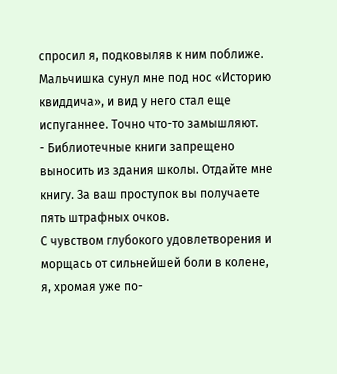спросил я, подковыляв к ним поближе.
Мальчишка сунул мне под нос «Историю квиддича», и вид у него стал еще испуганнее. Точно что-то замышляют.
- Библиотечные книги запрещено выносить из здания школы. Отдайте мне книгу. За ваш проступок вы получаете пять штрафных очков.
С чувством глубокого удовлетворения и морщась от сильнейшей боли в колене, я, хромая уже по-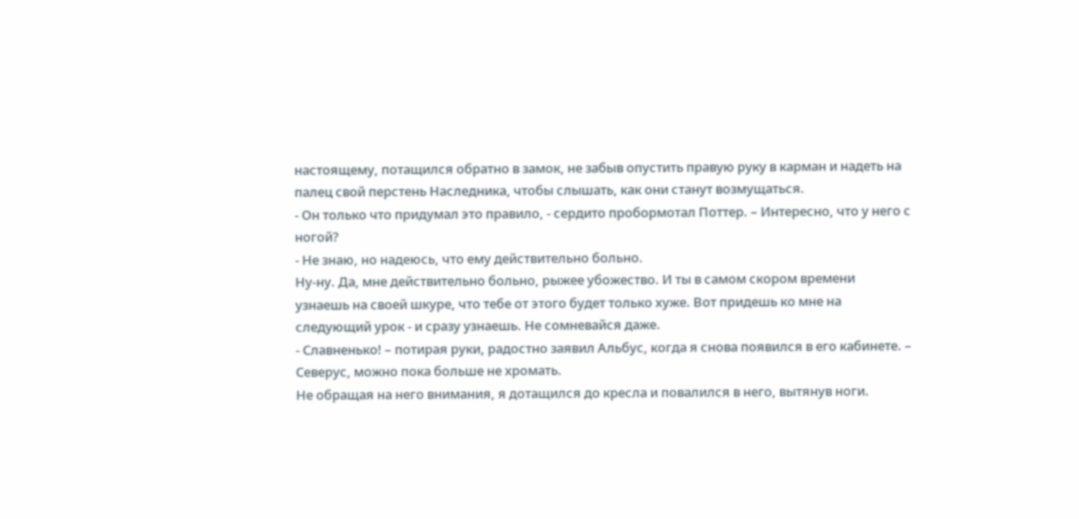настоящему, потащился обратно в замок, не забыв опустить правую руку в карман и надеть на палец свой перстень Наследника, чтобы слышать, как они станут возмущаться.
- Он только что придумал это правило, - сердито пробормотал Поттер. – Интересно, что у него с ногой?
- Не знаю, но надеюсь, что ему действительно больно.
Ну-ну. Да, мне действительно больно, рыжее убожество. И ты в самом скором времени узнаешь на своей шкуре, что тебе от этого будет только хуже. Вот придешь ко мне на следующий урок - и сразу узнаешь. Не сомневайся даже.
- Славненько! – потирая руки, радостно заявил Альбус, когда я снова появился в его кабинете. – Северус, можно пока больше не хромать.
Не обращая на него внимания, я дотащился до кресла и повалился в него, вытянув ноги.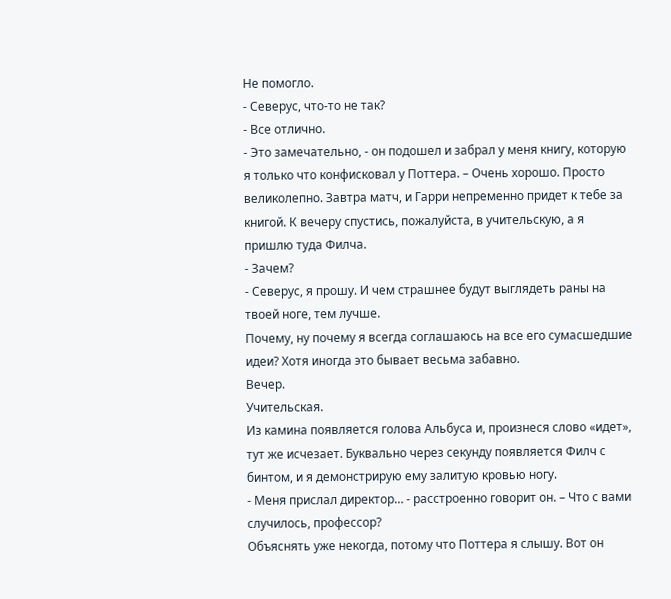Не помогло.
- Северус, что-то не так?
- Все отлично.
- Это замечательно, - он подошел и забрал у меня книгу, которую я только что конфисковал у Поттера. – Очень хорошо. Просто великолепно. Завтра матч, и Гарри непременно придет к тебе за книгой. К вечеру спустись, пожалуйста, в учительскую, а я пришлю туда Филча.
- Зачем?
- Северус, я прошу. И чем страшнее будут выглядеть раны на твоей ноге, тем лучше.
Почему, ну почему я всегда соглашаюсь на все его сумасшедшие идеи? Хотя иногда это бывает весьма забавно.
Вечер.
Учительская.
Из камина появляется голова Альбуса и, произнеся слово «идет», тут же исчезает. Буквально через секунду появляется Филч с бинтом, и я демонстрирую ему залитую кровью ногу.
- Меня прислал директор… - расстроенно говорит он. – Что с вами случилось, профессор?
Объяснять уже некогда, потому что Поттера я слышу. Вот он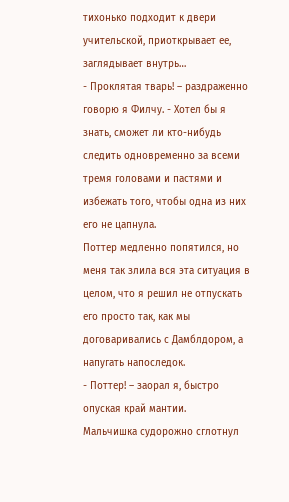тихонько подходит к двери учительской, приоткрывает ее, заглядывает внутрь…
- Проклятая тварь! – раздраженно говорю я Филчу. - Хотел бы я знать, сможет ли кто-нибудь следить одновременно за всеми тремя головами и пастями и избежать того, чтобы одна из них его не цапнула.
Поттер медленно попятился, но меня так злила вся эта ситуация в целом, что я решил не отпускать его просто так, как мы договаривались с Дамблдором, а напугать напоследок.
- Поттер! – заорал я, быстро опуская край мантии.
Мальчишка судорожно сглотнул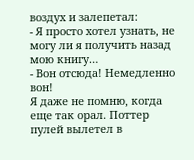воздух и залепетал:
- Я просто хотел узнать, не могу ли я получить назад мою книгу…
- Вон отсюда! Немедленно вон!
Я даже не помню, когда еще так орал. Поттер пулей вылетел в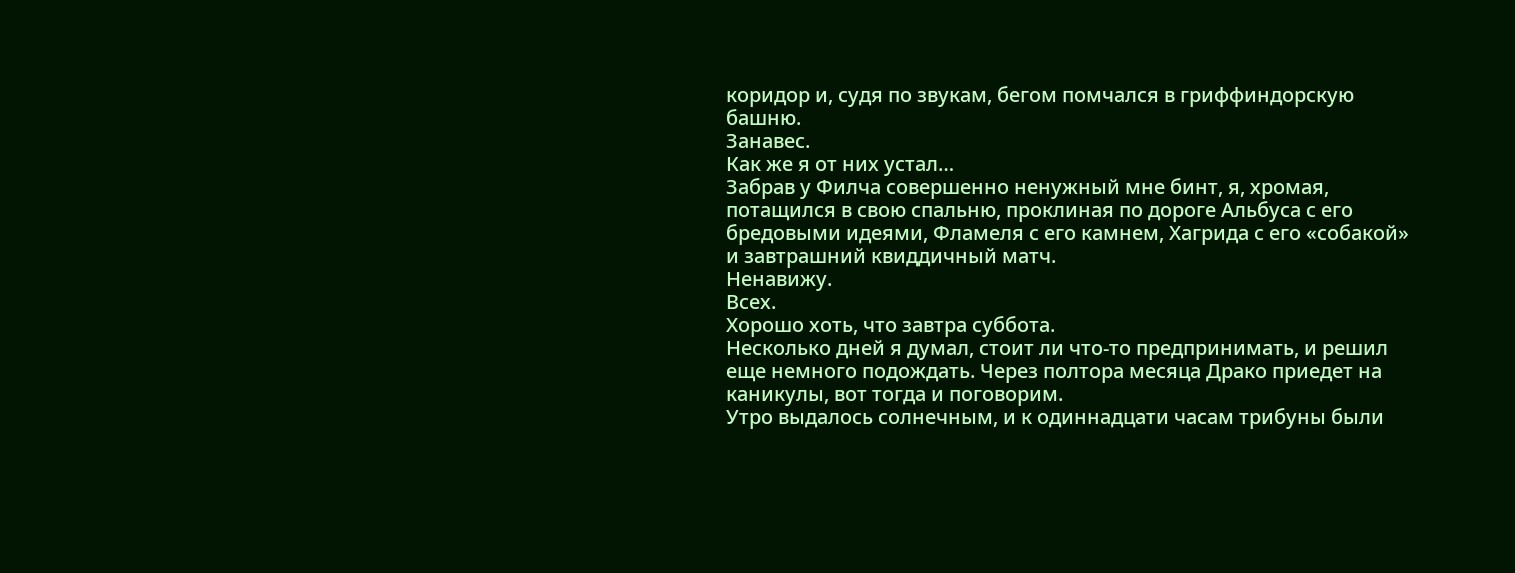коридор и, судя по звукам, бегом помчался в гриффиндорскую башню.
Занавес.
Как же я от них устал…
Забрав у Филча совершенно ненужный мне бинт, я, хромая, потащился в свою спальню, проклиная по дороге Альбуса с его бредовыми идеями, Фламеля с его камнем, Хагрида с его «собакой» и завтрашний квиддичный матч.
Ненавижу.
Всех.
Хорошо хоть, что завтра суббота.
Несколько дней я думал, стоит ли что-то предпринимать, и решил еще немного подождать. Через полтора месяца Драко приедет на каникулы, вот тогда и поговорим.
Утро выдалось солнечным, и к одиннадцати часам трибуны были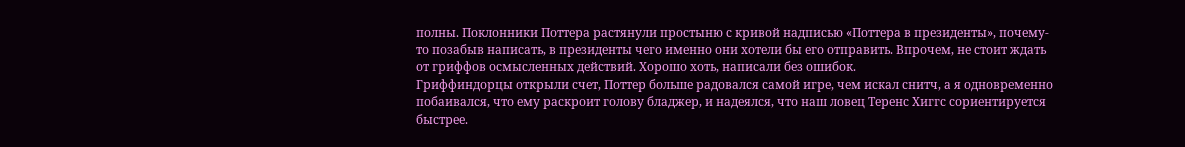полны. Поклонники Поттера растянули простыню с кривой надписью «Поттера в президенты», почему-то позабыв написать, в президенты чего именно они хотели бы его отправить. Впрочем, не стоит ждать от гриффов осмысленных действий. Хорошо хоть, написали без ошибок.
Гриффиндорцы открыли счет, Поттер больше радовался самой игре, чем искал снитч, а я одновременно побаивался, что ему раскроит голову бладжер, и надеялся, что наш ловец Теренс Хиггс сориентируется быстрее.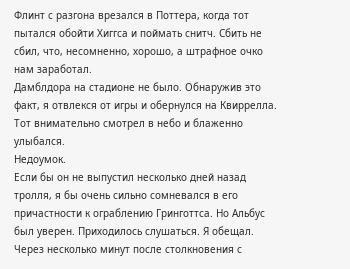Флинт с разгона врезался в Поттера, когда тот пытался обойти Хиггса и поймать снитч. Сбить не сбил, что, несомненно, хорошо, а штрафное очко нам заработал.
Дамблдора на стадионе не было. Обнаружив это факт, я отвлекся от игры и обернулся на Квиррелла. Тот внимательно смотрел в небо и блаженно улыбался.
Недоумок.
Если бы он не выпустил несколько дней назад тролля, я бы очень сильно сомневался в его причастности к ограблению Гринготтса. Но Альбус был уверен. Приходилось слушаться. Я обещал.
Через несколько минут после столкновения с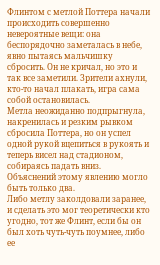Флинтом с метлой Поттера начали происходить совершенно невероятные вещи: она беспорядочно заметалась в небе, явно пытаясь мальчишку сбросить. Он не кричал, но это и так все заметили. Зрители ахнули, кто-то начал плакать, игра сама собой остановилась.
Метла неожиданно подпрыгнула, накренилась и резким рывком сбросила Поттера, но он успел одной рукой вцепиться в рукоять и теперь висел над стадионом, собираясь падать вниз.
Объяснений этому явлению могло быть только два.
Либо метлу заколдовали заранее, и сделать это мог теоретически кто угодно, тот же Флинт, если бы он был хоть чуть-чуть поумнее, либо ее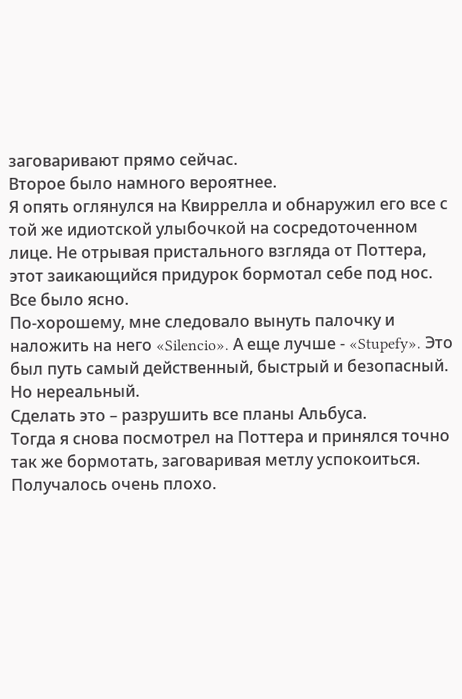заговаривают прямо сейчас.
Второе было намного вероятнее.
Я опять оглянулся на Квиррелла и обнаружил его все с той же идиотской улыбочкой на сосредоточенном лице. Не отрывая пристального взгляда от Поттера, этот заикающийся придурок бормотал себе под нос.
Все было ясно.
По-хорошему, мне следовало вынуть палочку и наложить на него «Silencio». А еще лучше - «Stupefy». Это был путь самый действенный, быстрый и безопасный.
Но нереальный.
Сделать это – разрушить все планы Альбуса.
Тогда я снова посмотрел на Поттера и принялся точно так же бормотать, заговаривая метлу успокоиться. Получалось очень плохо.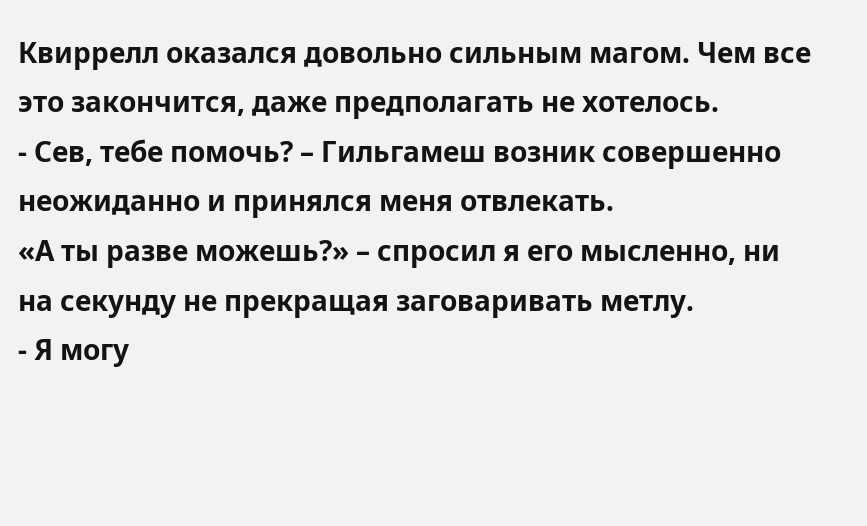Квиррелл оказался довольно сильным магом. Чем все это закончится, даже предполагать не хотелось.
- Сев, тебе помочь? – Гильгамеш возник совершенно неожиданно и принялся меня отвлекать.
«А ты разве можешь?» – спросил я его мысленно, ни на секунду не прекращая заговаривать метлу.
- Я могу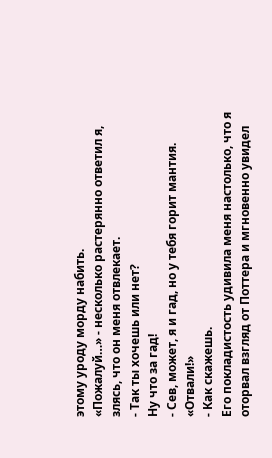этому уроду морду набить.
«Пожалуй…» - несколько растерянно ответил я, злясь, что он меня отвлекает.
- Так ты хочешь или нет?
Ну что за гад!
- Сев, может, я и гад, но у тебя горит мантия.
«Отвали!»
- Как скажешь.
Его покладистость удивила меня настолько, что я оторвал взгляд от Поттера и мгновенно увидел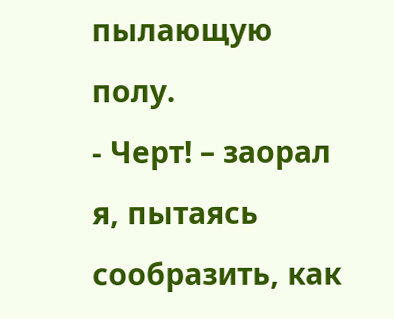пылающую полу.
- Черт! – заорал я, пытаясь сообразить, как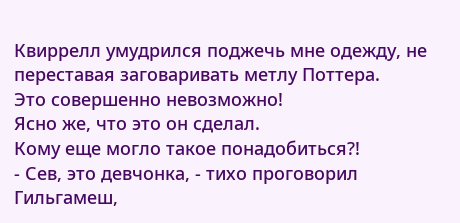Квиррелл умудрился поджечь мне одежду, не переставая заговаривать метлу Поттера.
Это совершенно невозможно!
Ясно же, что это он сделал.
Кому еще могло такое понадобиться?!
- Сев, это девчонка, - тихо проговорил Гильгамеш,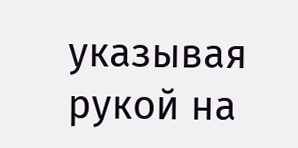указывая рукой на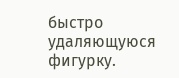быстро удаляющуюся фигурку.